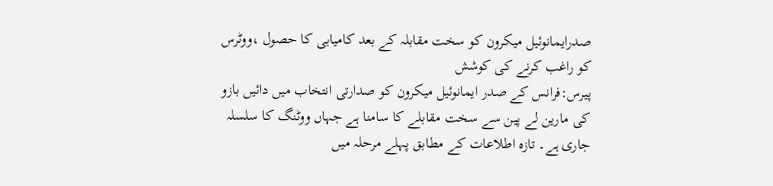صدرایمانوئیل میکرون کو سخت مقابلہ کے بعد کامیابی کا حصول ،ووٹرس کو راغب کرنے کی کوشش
پیرس:فرانس کے صدر ایمانوئیل میکرون کو صدارتی انتخاب میں دائیں بازو کی مارین لے پین سے سخت مقابلے کا سامنا ہے جہاں ووٹنگ کا سلسلہ جاری ہے۔ تازہ اطلاعات کے مطابق پہلے مرحلہ میں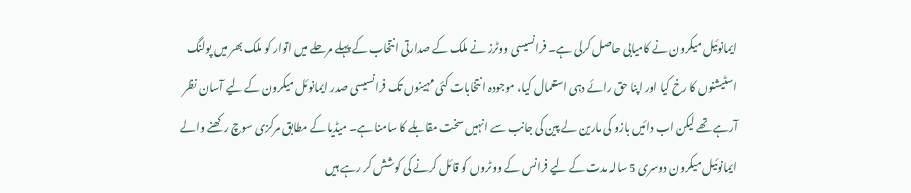ایمانوئیل میکرون نے کامیابی حاصل کرلی ہے۔ فرانسیسی ووٹرز نے ملک کے صدارتی انتخاب کے پہلے مرحلے میں اتوار کو ملک بھر میں پولنگ اسٹیشنوں کا رخ کیا اور اپنا حق رائے دہی استعمال کیا، موجودہ انتخابات کئی مہینوں تک فرانسیسی صدر ایمانوئل میکرون کے لیے آسان نظر آرہے تھے لیکن اب دائیں بازو کی مارین لے پین کی جانب سے انہیں سخت مقابلے کا سامنا ہے۔ میڈیا کے مطابق مرکزی سوچ رکھنے والے ایمانوئیل میکرون دوسری 5 سالہ مدت کے لیے فرانس کے ووٹروں کو قائل کرنے کی کوشش کر رہے ہیں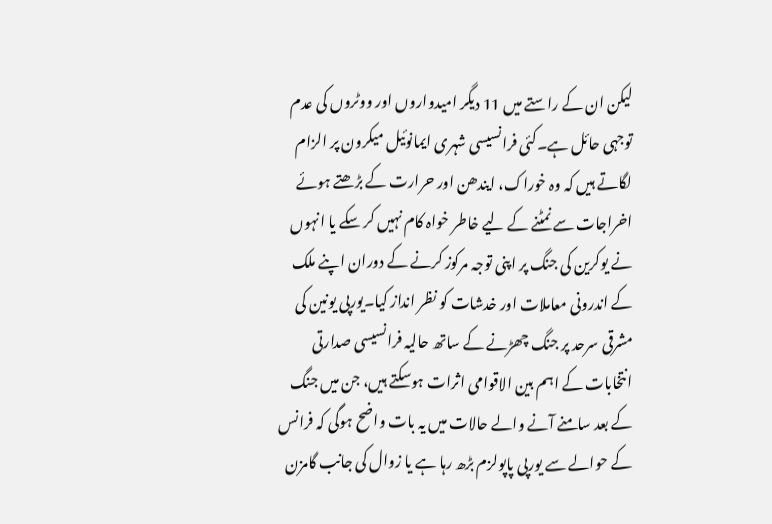لیکن ان کے راستے میں 11 دیگر امیدواروں اور ووٹروں کی عدم توجہی حائل ہے۔کئی فرانسیسی شہری ایمانوئیل میکرون پر الزام لگاتے ہیں کہ وہ خوراک، ایندھن اور حرارت کے بڑھتے ہوئے اخراجات سے نمٹنے کے لیے خاطر خواہ کام نہیں کر سکے یا انہوں نے یوکرین کی جنگ پر اپنی توجہ مرکوز کرنے کے دوران اپنے ملک کے اندرونی معاملات اور خدشات کو نظر انداز کیا۔یورپی یونین کی مشرقی سرحد پر جنگ چھڑنے کے ساتھ حالیہ فرانسیسی صدارتی انتخابات کے اہم بین الاقوامی اثرات ہوسکتے ہیں، جن میں جنگ کے بعد سامنے آنے والے حالات میں یہ بات واضح ہوگی کہ فرانس کے حوالے سے یورپی پاپولزم بڑھ رہا ہے یا زوال کی جانب گامزن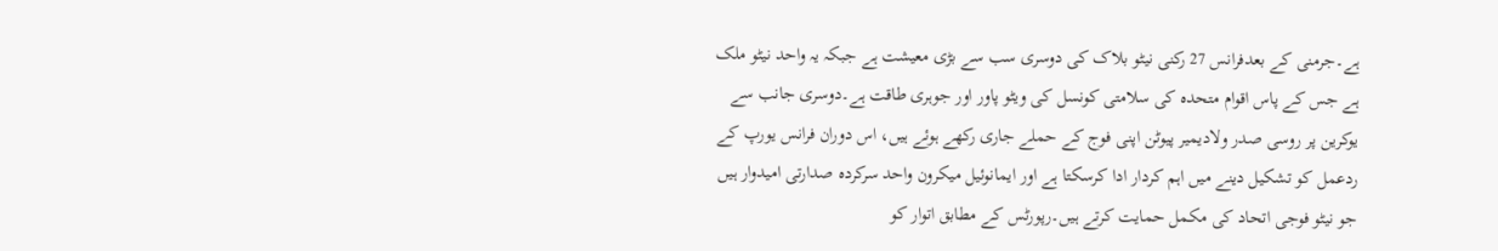ہے۔جرمنی کے بعدفرانس 27 رکنی نیٹو بلاک کی دوسری سب سے بڑی معیشت ہے جبکہ یہ واحد نیٹو ملک ہے جس کے پاس اقوام متحدہ کی سلامتی کونسل کی ویٹو پاور اور جوہری طاقت ہے۔دوسری جانب سے یوکرین پر روسی صدر ولادیمیر پیوٹن اپنی فوج کے حملے جاری رکھے ہوئے ہیں، اس دوران فرانس یورپ کے ردعمل کو تشکیل دینے میں اہم کردار ادا کرسکتا ہے اور ایمانوئیل میکرون واحد سرکردہ صدارتی امیدوار ہیں جو نیٹو فوجی اتحاد کی مکمل حمایت کرتے ہیں۔رپورٹس کے مطابق اتوار کو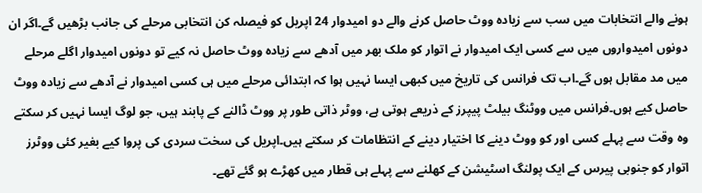ہونے والے انتخابات میں سب سے زیادہ ووٹ حاصل کرنے والے دو امیدوار 24 اپریل کو فیصلہ کن انتخابی مرحلے کی جانب بڑھیں گے۔اگر ان دونوں امیدواروں میں سے کسی ایک امیدوار نے اتوار کو ملک بھر میں آدھے سے زیادہ ووٹ حاصل نہ کیے تو دونوں امیدوار اگلے مرحلے میں مد مقابل ہوں گے۔اب تک فرانس کی تاریخ میں کبھی ایسا نہیں ہوا کہ ابتدائی مرحلے میں ہی کسی امیدوار نے آدھے سے زیادہ ووٹ حاصل کیے ہوں۔فرانس میں ووٹنگ بیلٹ پیپرز کے ذریعے ہوتی ہے، ووٹر ذاتی طور پر ووٹ ڈالنے کے پابند ہیں، جو لوگ ایسا نہیں کر سکتے وہ وقت سے پہلے کسی اور کو ووٹ دینے کا اختیار دینے کے انتظامات کر سکتے ہیں۔اپریل کی سخت سردی کی پروا کیے بغیر کئی ووٹرز اتوار کو جنوبی پیرس کے ایک پولنگ اسٹیشن کے کھلنے سے پہلے ہی قطار میں کھڑے ہو گئے تھے۔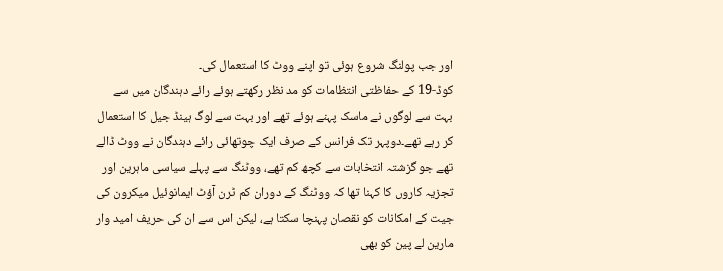اور جب پولنگ شروع ہوئی تو اپنے ووٹ کا استعمال کی۔
کوڈ-19 کے حفاظتی انتظامات کو مد نظر رکھتے ہوئے رائے دہندگان میں سے بہت سے لوگوں نے ماسک پہنے ہوئے تھے اور بہت سے لوگ ہینڈ جیل کا استعمال کر رہے تھے۔دوپہر تک فرانس کے صرف ایک چوتھائی رائے دہندگان نے ووٹ ڈالے تھے جو گزشتہ انتخابات سے کچھ کم تھے، ووٹنگ سے پہلے سیاسی ماہرین اور تجزیہ کاروں کا کہنا تھا کہ ووٹنگ کے دوران کم ٹرن آؤٹ ایمانوئیل میکرون کی جیت کے امکانات کو نقصان پہنچا سکتا ہے، لیکن اس سے ان کی حریف امید وار مارین لے پین کو بھی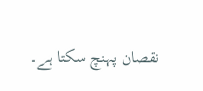نقصان پہنچ سکتا ہے۔